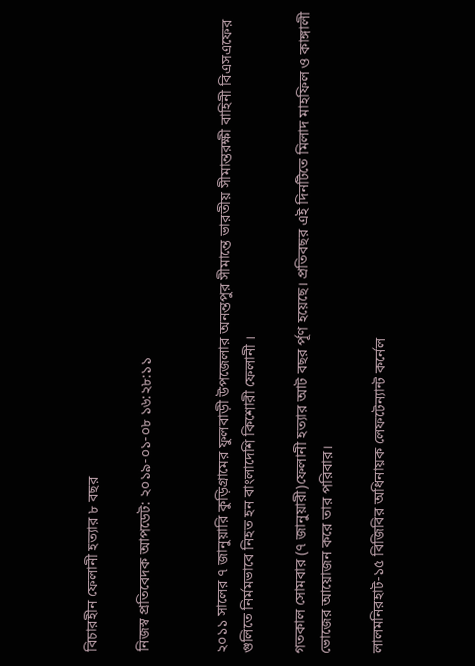বিচারহীন ফেলানী হত্যার ৮ বছর

নিজস্ব প্রতিবেদক আপডেট: ২০১৯-০১-০৮ ১৬:২৮:১১


২০১১ সালের ৭ জানুয়ারি কুড়িগ্রামের ফুলবাড়ী উপজেলার অনন্তপুর সীমান্তে ভারতীয় সীমান্তরক্ষী বাহিনী বিএসএফের গুলিতে নির্মমভাবে নিহত হন বাংলাদেশি কিশোরী ফেলানী ।

গতকাল সোমবার (৭ জানুয়ারী)ফেলানী হত্যার আট বছর র্পূণ হয়েছে। প্রতিবছর এই দিনটিতে মিলাদ মাহফিল ও কাঙ্গালী ভোজের আয়োজন করে তার পরিবার।

লালমনিরহাট-১৫ বিজিবির অধিনায়ক লেফটেন্যান্ট কর্নেল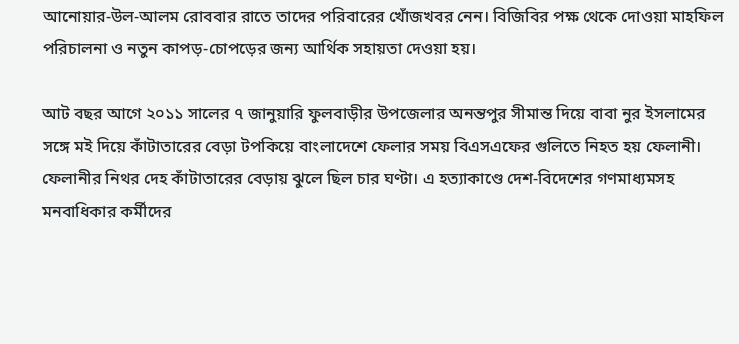আনোয়ার-উল-আলম রোববার রাতে তাদের পরিবারের খোঁজখবর নেন। বিজিবির পক্ষ থেকে দোওয়া মাহফিল পরিচালনা ও নতুন কাপড়-চোপড়ের জন্য আর্থিক সহায়তা দেওয়া হয়।

আট বছর আগে ২০১১ সালের ৭ জানুয়ারি ফুলবাড়ীর উপজেলার অনন্তপুর সীমান্ত দিয়ে বাবা নুর ইসলামের সঙ্গে মই দিয়ে কাঁটাতারের বেড়া টপকিয়ে বাংলাদেশে ফেলার সময় বিএসএফের গুলিতে নিহত হয় ফেলানী। ফেলানীর নিথর দেহ কাঁটাতারের বেড়ায় ঝুলে ছিল চার ঘণ্টা। এ হত্যাকাণ্ডে দেশ-বিদেশের গণমাধ্যমসহ মনবাধিকার কর্মীদের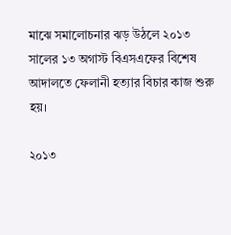মাঝে সমালোচনার ঝড় উঠলে ২০১৩ সালের ১৩ অগাস্ট বিএসএফের বিশেষ আদালতে ফেলানী হত্যার বিচার কাজ শুরু হয়।

২০১৩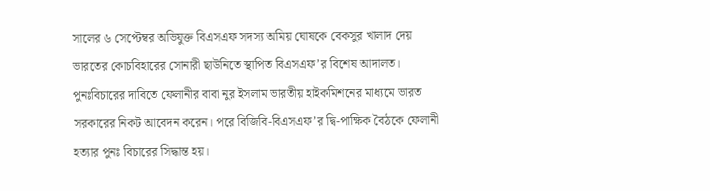সালের ৬ সেপ্টেম্বর অভিযুক্ত বিএসএফ সদস্য অমিয় ঘোষকে বেকসুর খালাদ দেয় ভারতের কোচবিহারের সোনারী ছাউনিতে স্থাপিত বিএসএফ’র বিশেষ আদালত। পুনঃবিচারের দাবিতে ফেলানীর বাবা নুর ইসলাম ভারতীয় হাইকমিশনের মাধ্যমে ভারত সরকারের নিকট আবেদন করেন। পরে বিজিবি-বিএসএফ’র দ্বি-পাক্ষিক বৈঠকে ফেলানী হত্যার পুনঃ বিচারের সিদ্ধান্ত হয়।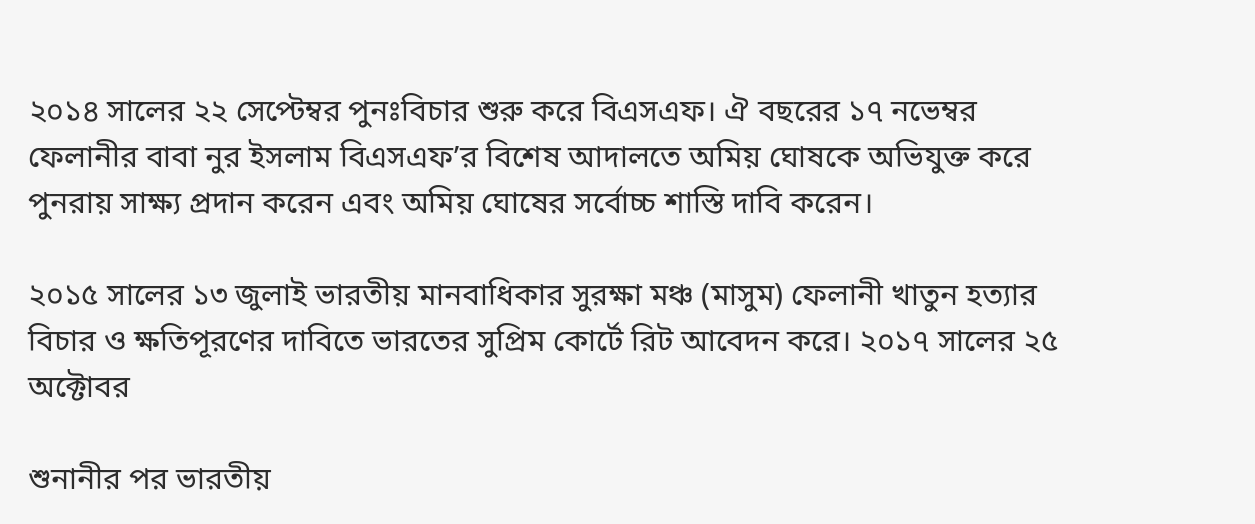২০১৪ সালের ২২ সেপ্টেম্বর পুনঃবিচার শুরু করে বিএসএফ। ঐ বছরের ১৭ নভেম্বর ফেলানীর বাবা নুর ইসলাম বিএসএফ’র বিশেষ আদালতে অমিয় ঘোষকে অভিযুক্ত করে পুনরায় সাক্ষ্য প্রদান করেন এবং অমিয় ঘোষের সর্বোচ্চ শাস্তি দাবি করেন।

২০১৫ সালের ১৩ জুলাই ভারতীয় মানবাধিকার সুরক্ষা মঞ্চ (মাসুম) ফেলানী খাতুন হত্যার বিচার ও ক্ষতিপূরণের দাবিতে ভারতের সুপ্রিম কোর্টে রিট আবেদন করে। ২০১৭ সালের ২৫ অক্টোবর

শুনানীর পর ভারতীয়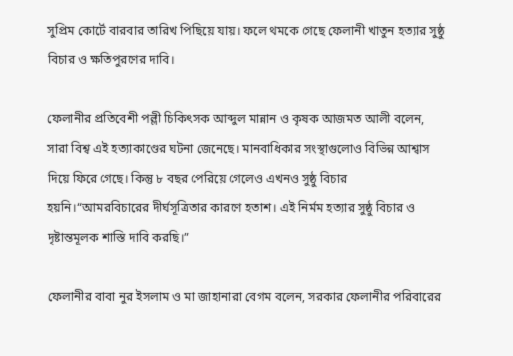সুপ্রিম কোর্টে বারবার তারিখ পিছিয়ে যায়। ফলে থমকে গেছে ফেলানী খাতুন হত্যার সুষ্ঠু বিচার ও ক্ষতিপুরণের দাবি।

ফেলানীর প্রতিবেশী পল্লী চিকিৎসক আব্দুল মান্নান ও কৃষক আজমত আলী বলেন, সারা বিশ্ব এই হত্যাকাণ্ডের ঘটনা জেনেছে। মানবাধিকার সংস্থাগুলোও বিভিন্ন আশ্বাস দিয়ে ফিরে গেছে। কিন্তু ৮ বছর পেরিয়ে গেলেও এখনও সুষ্ঠু বিচার হয়নি।“আমরবিচারের দীর্ঘসূত্রিতার কারণে হতাশ। এই নির্মম হত্যার সুষ্ঠু বিচার ও দৃষ্টান্তমূলক শাস্তি দাবি করছি।”

ফেলানীর বাবা নুর ইসলাম ও মা জাহানারা বেগম বলেন, সরকার ফেলানীর পরিবারের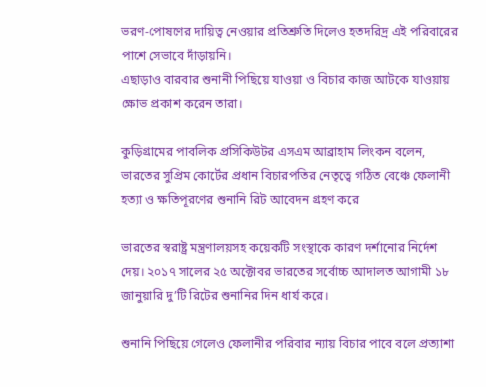ভরণ-পোষণের দায়িত্ব নেওয়ার প্রতিশ্রুতি দিলেও হতদরিদ্র এই পরিবারের পাশে সেভাবে দাঁড়ায়নি।
এছাড়াও বারবার শুনানী পিছিয়ে যাওয়া ও বিচার কাজ আটকে যাওয়ায় ক্ষোভ প্রকাশ করেন তারা।

কুড়িগ্রামের পাবলিক প্রসিকিউটর এসএম আব্রাহাম লিংকন বলেন, ভারতের সুপ্রিম কোর্টের প্রধান বিচারপতির নেতৃত্বে গঠিত বেঞ্চে ফেলানী হত্যা ও ক্ষতিপূরণের শুনানি রিট আবেদন গ্রহণ করে

ভারতের স্বরাষ্ট্র মন্ত্রণালয়সহ কয়েকটি সংস্থাকে কারণ দর্শানোর নির্দেশ দেয়। ২০১৭ সালের ২৫ অক্টোবর ভারতের সর্বোচ্চ আদালত আগামী ১৮ জানুয়ারি দু’টি রিটের শুনানির দিন ধার্য করে।

শুনানি পিছিয়ে গেলেও ফেলানীর পরিবার ন্যায় বিচার পাবে বলে প্রত্যাশা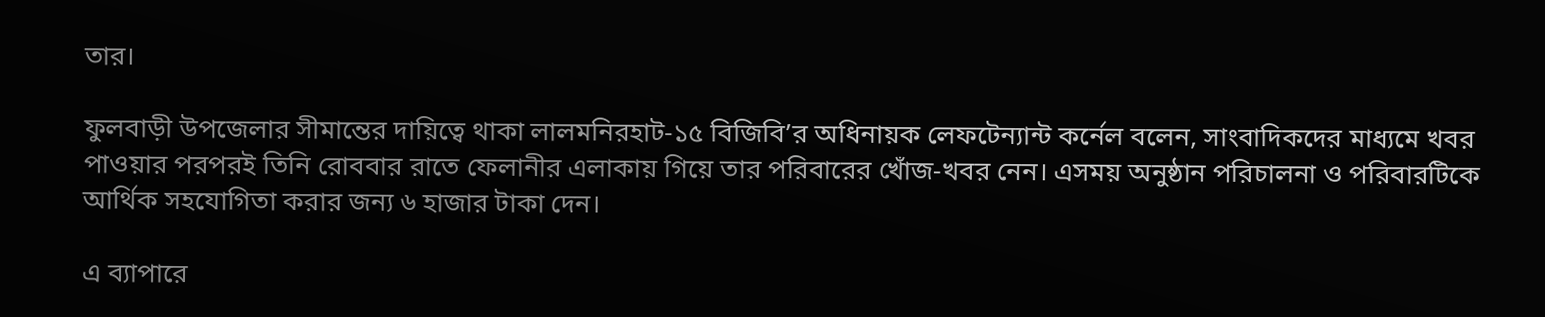তার।

ফুলবাড়ী উপজেলার সীমান্তের দায়িত্বে থাকা লালমনিরহাট-১৫ বিজিবি’র অধিনায়ক লেফটেন্যান্ট কর্নেল বলেন, সাংবাদিকদের মাধ্যমে খবর পাওয়ার পরপরই তিনি রোববার রাতে ফেলানীর এলাকায় গিয়ে তার পরিবারের খোঁজ-খবর নেন। এসময় অনুষ্ঠান পরিচালনা ও পরিবারটিকে আর্থিক সহযোগিতা করার জন্য ৬ হাজার টাকা দেন।

এ ব্যাপারে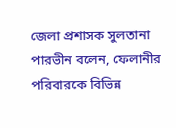জেলা প্রশাসক সুলতানা পারভীন বলেন, ফেলানীর পরিবারকে বিভিন্ন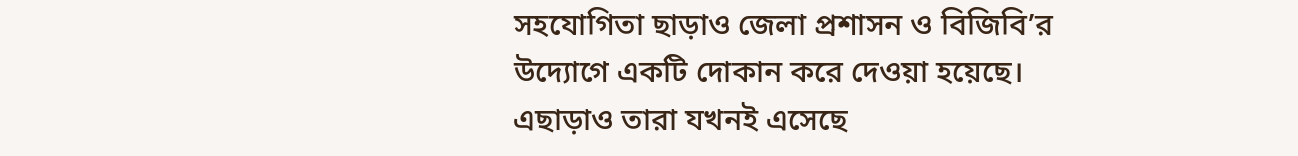সহযোগিতা ছাড়াও জেলা প্রশাসন ও বিজিবি’র উদ্যোগে একটি দোকান করে দেওয়া হয়েছে। এছাড়াও তারা যখনই এসেছে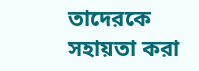তাদেরকে সহায়তা করা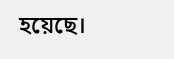হয়েছে।